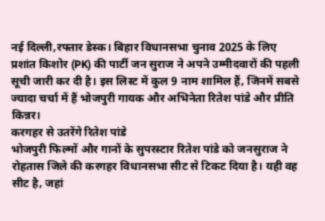नई दिल्ली,रफ्तार डेस्क। बिहार विधानसभा चुनाव 2025 के लिए प्रशांत किशोर (PK) की पार्टी जन सुराज ने अपने उम्मीदवारों की पहली सूची जारी कर दी है। इस लिस्ट में कुल 9 नाम शामिल हैं, जिनमें सबसे ज्यादा चर्चा में हैं भोजपुरी गायक और अभिनेता रितेश पांडे और प्रीति किन्नर।
करगहर से उतरेंगे रितेश पांडे
भोजपुरी फिल्मों और गानों के सुपरस्टार रितेश पांडे को जनसुराज ने रोहतास जिले की करगहर विधानसभा सीट से टिकट दिया है। यही वह सीट है, जहां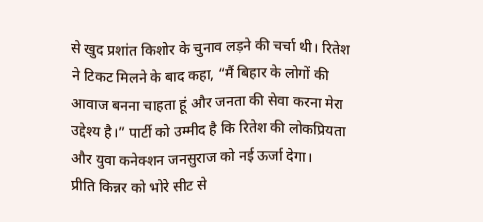से खुद प्रशांत किशोर के चुनाव लड़ने की चर्चा थी। रितेश ने टिकट मिलने के बाद कहा, “मैं बिहार के लोगों की आवाज बनना चाहता हूं और जनता की सेवा करना मेरा उद्देश्य है।” पार्टी को उम्मीद है कि रितेश की लोकप्रियता और युवा कनेक्शन जनसुराज को नई ऊर्जा देगा।
प्रीति किन्नर को भोरे सीट से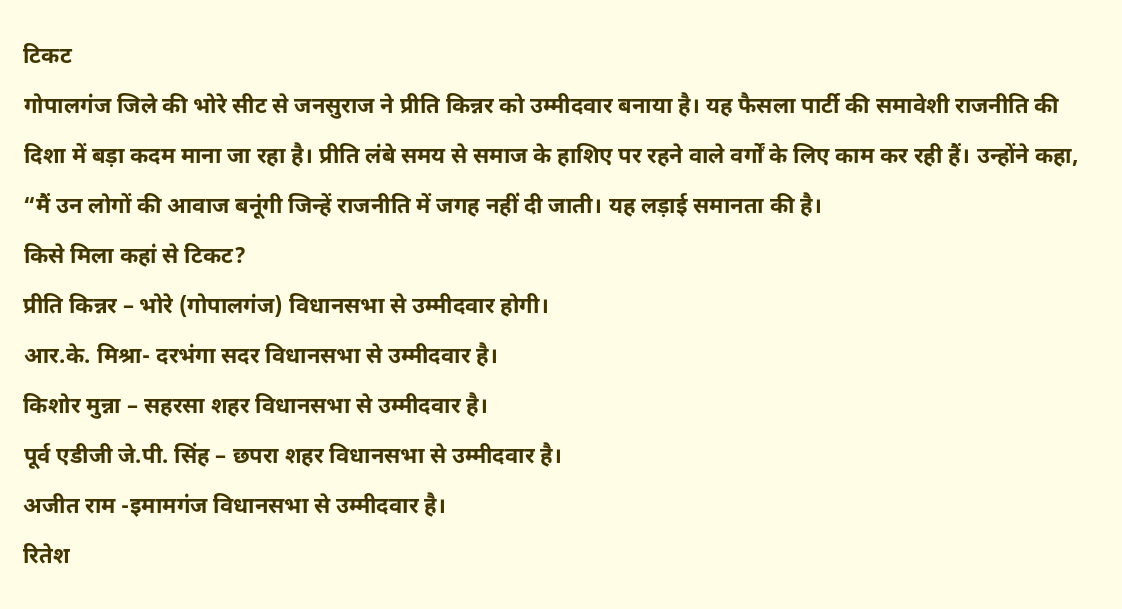टिकट
गोपालगंज जिले की भोरे सीट से जनसुराज ने प्रीति किन्नर को उम्मीदवार बनाया है। यह फैसला पार्टी की समावेशी राजनीति की दिशा में बड़ा कदम माना जा रहा है। प्रीति लंबे समय से समाज के हाशिए पर रहने वाले वर्गों के लिए काम कर रही हैं। उन्होंने कहा, “मैं उन लोगों की आवाज बनूंगी जिन्हें राजनीति में जगह नहीं दी जाती। यह लड़ाई समानता की है।
किसे मिला कहां से टिकट?
प्रीति किन्नर – भोरे (गोपालगंज) विधानसभा से उम्मीदवार होगी।
आर.के. मिश्रा- दरभंगा सदर विधानसभा से उम्मीदवार है।
किशोर मुन्ना – सहरसा शहर विधानसभा से उम्मीदवार है।
पूर्व एडीजी जे.पी. सिंह – छपरा शहर विधानसभा से उम्मीदवार है।
अजीत राम -इमामगंज विधानसभा से उम्मीदवार है।
रितेश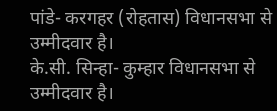पांडे- करगहर (रोहतास) विधानसभा से उम्मीदवार है।
के.सी. सिन्हा- कुम्हार विधानसभा से उम्मीदवार है।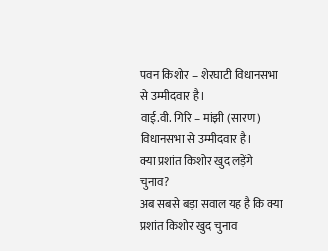पवन किशोर – शेरघाटी विधानसभा से उम्मीदवार है।
वाई.वी. गिरि – मांझी (सारण) विधानसभा से उम्मीदवार है।
क्या प्रशांत किशोर खुद लड़ेंगे चुनाव?
अब सबसे बड़ा सवाल यह है कि क्या प्रशांत किशोर खुद चुनाव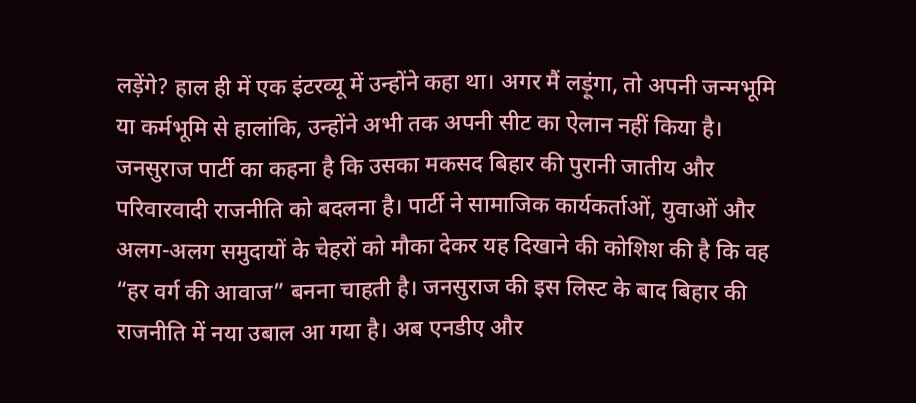लड़ेंगे? हाल ही में एक इंटरव्यू में उन्होंने कहा था। अगर मैं लड़ूंगा, तो अपनी जन्मभूमि या कर्मभूमि से हालांकि, उन्होंने अभी तक अपनी सीट का ऐलान नहीं किया है। जनसुराज पार्टी का कहना है कि उसका मकसद बिहार की पुरानी जातीय और परिवारवादी राजनीति को बदलना है। पार्टी ने सामाजिक कार्यकर्ताओं, युवाओं और अलग-अलग समुदायों के चेहरों को मौका देकर यह दिखाने की कोशिश की है कि वह “हर वर्ग की आवाज” बनना चाहती है। जनसुराज की इस लिस्ट के बाद बिहार की राजनीति में नया उबाल आ गया है। अब एनडीए और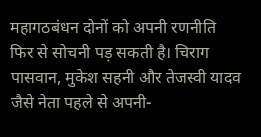महागठबंधन दोनों को अपनी रणनीति फिर से सोचनी पड़ सकती है। चिराग पासवान, मुकेश सहनी और तेजस्वी यादव जैसे नेता पहले से अपनी-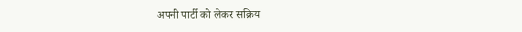अपनी पार्टी को लेकर सक्रिय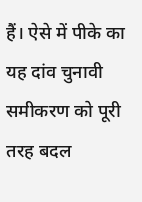हैं। ऐसे में पीके का यह दांव चुनावी समीकरण को पूरी तरह बदल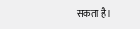सकता है।